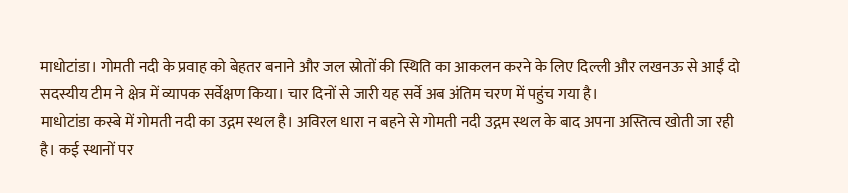माधोटांडा। गोमती नदी के प्रवाह को बेहतर बनाने और जल स्रोतों की स्थिति का आकलन करने के लिए दिल्ली और लखनऊ से आईं दो सदस्यीय टीम ने क्षेत्र में व्यापक सर्वेक्षण किया। चार दिनों से जारी यह सर्वे अब अंतिम चरण में पहुंच गया है।
माधोटांडा कस्बे में गोमती नदी का उद्गम स्थल है। अविरल धारा न बहने से गोमती नदी उद्गम स्थल के बाद अपना अस्तित्व खोती जा रही है। कई स्थानों पर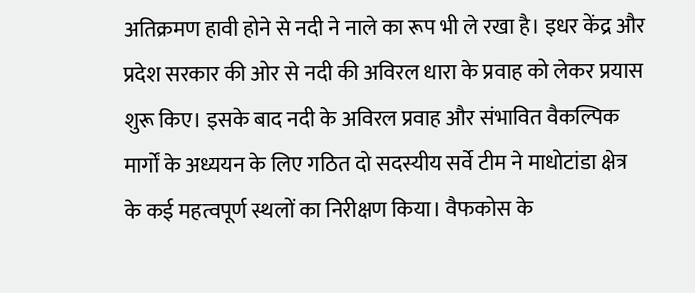अतिक्रमण हावी होने से नदी ने नाले का रूप भी ले रखा है। इधर केंद्र और प्रदेश सरकार की ओर से नदी की अविरल धारा के प्रवाह को लेकर प्रयास शुरू किए। इसके बाद नदी के अविरल प्रवाह और संभावित वैकल्पिक मार्गों के अध्ययन के लिए गठित दो सदस्यीय सर्वे टीम ने माधोटांडा क्षेत्र के कई महत्वपूर्ण स्थलों का निरीक्षण किया। वैफकोस के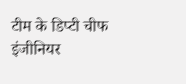टीम के डिप्टी चीफ इंजीनियर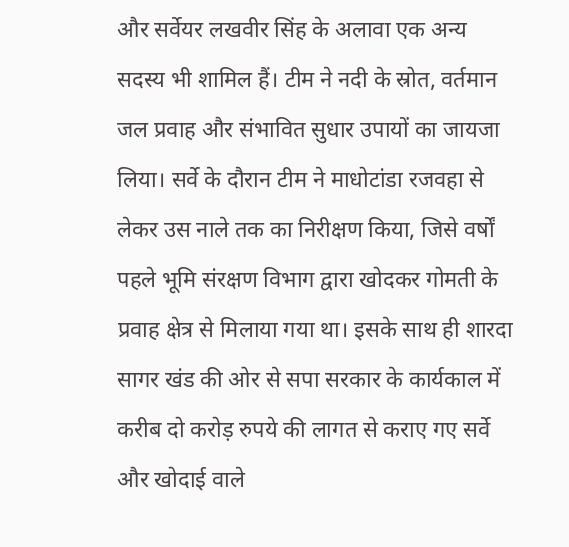और सर्वेयर लखवीर सिंह के अलावा एक अन्य सदस्य भी शामिल हैं। टीम ने नदी के स्रोत, वर्तमान जल प्रवाह और संभावित सुधार उपायों का जायजा लिया। सर्वे के दौरान टीम ने माधोटांडा रजवहा से लेकर उस नाले तक का निरीक्षण किया, जिसे वर्षों पहले भूमि संरक्षण विभाग द्वारा खोदकर गोमती के प्रवाह क्षेत्र से मिलाया गया था। इसके साथ ही शारदा सागर खंड की ओर से सपा सरकार के कार्यकाल में करीब दो करोड़ रुपये की लागत से कराए गए सर्वे और खोदाई वाले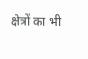क्षेत्रों का भी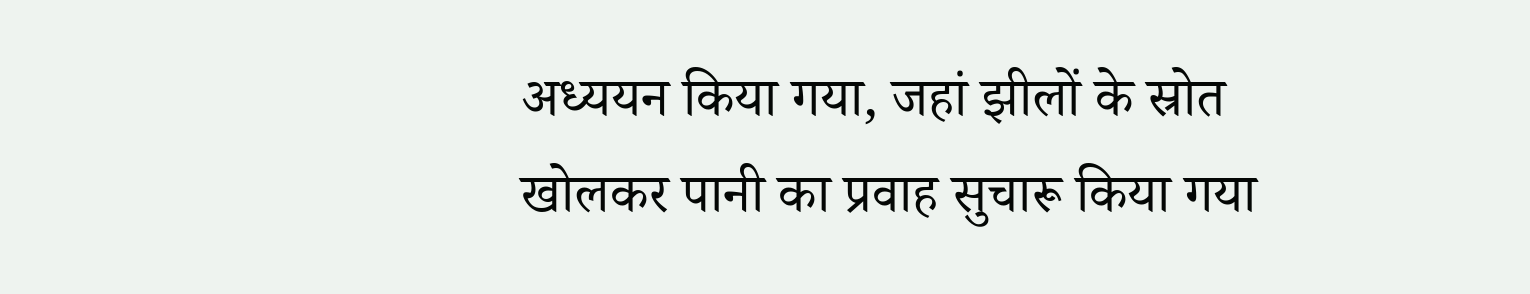अध्ययन किया गया, जहां झीलों के स्रोत खोलकर पानी का प्रवाह सुचारू किया गया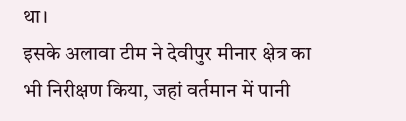था।
इसके अलावा टीम ने देवीपुर मीनार क्षेत्र का भी निरीक्षण किया, जहां वर्तमान में पानी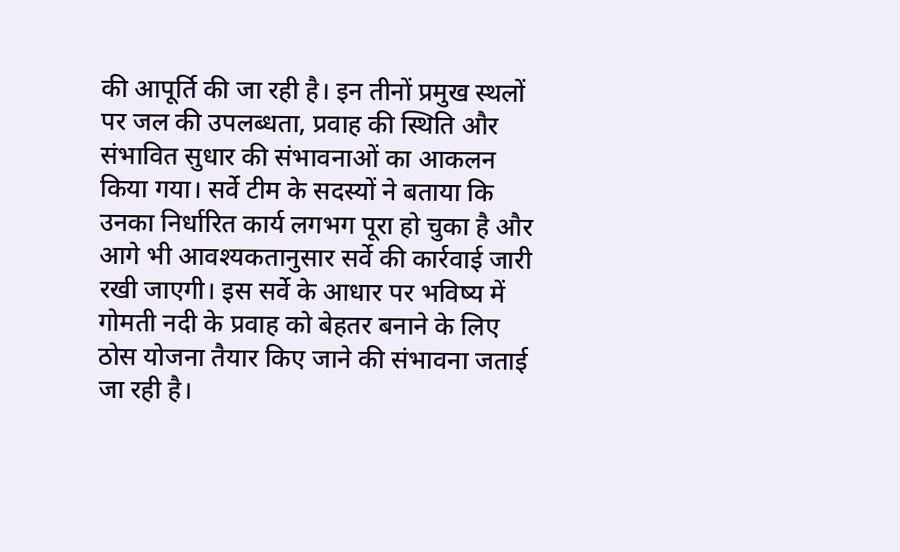की आपूर्ति की जा रही है। इन तीनों प्रमुख स्थलों पर जल की उपलब्धता, प्रवाह की स्थिति और संभावित सुधार की संभावनाओं का आकलन किया गया। सर्वे टीम के सदस्यों ने बताया कि उनका निर्धारित कार्य लगभग पूरा हो चुका है और आगे भी आवश्यकतानुसार सर्वे की कार्रवाई जारी रखी जाएगी। इस सर्वे के आधार पर भविष्य में गोमती नदी के प्रवाह को बेहतर बनाने के लिए ठोस योजना तैयार किए जाने की संभावना जताई जा रही है।